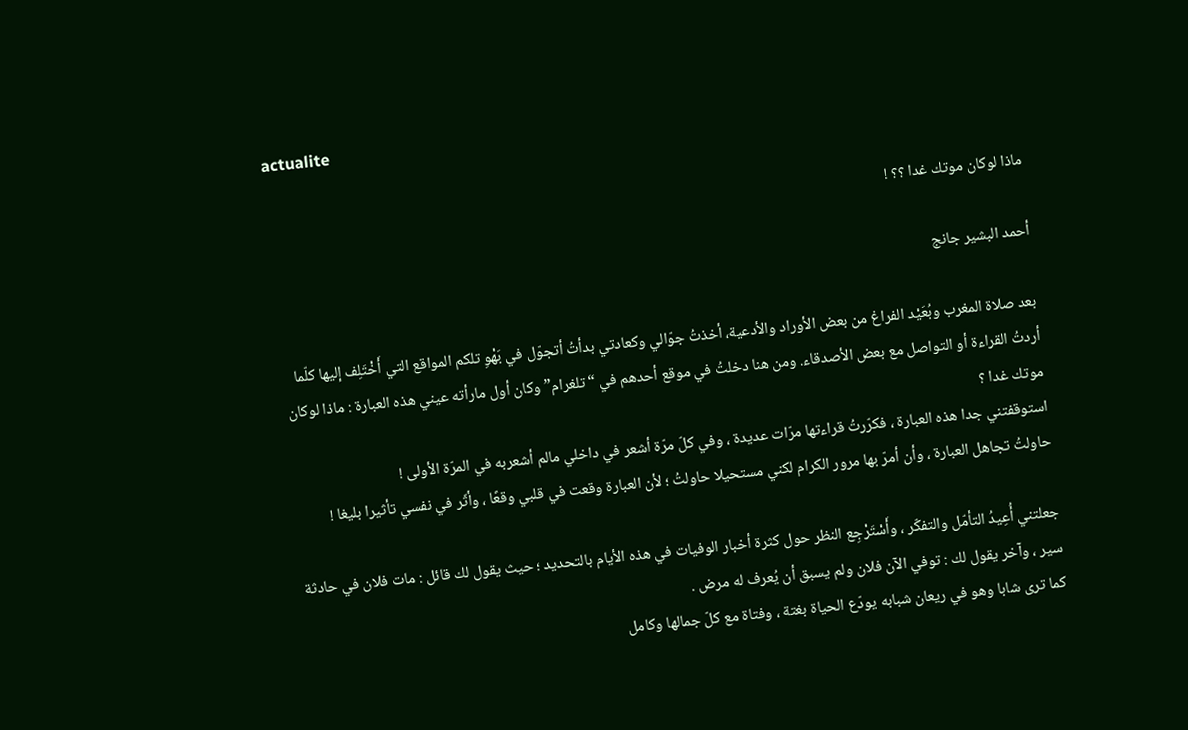actualite

ماذا لوكان موتك غدا ؟؟ !

أحمد البشير جانج

بعد صلاة المغرب وبُعَيْد الفراغ من بعض الأوراد والأدعية، أخذتُ جوّالي وكعادتي بدأتُ أتجوّل في بَهْوِ تلكم المواقع التي أَخْتَلِف إليها كلّما أردتُ القراءة أو التواصل مع بعض الأصدقاء. ومن هنا دخلتُ في موقع أحدهم في “تلغرام” وكان أول مارأته عيني هذه العبارة : ماذا لوكان موتك غدا ؟
استوقفتني جدا هذه العبارة ، فكرّرتُ قراءتها مرّات عديدة ، وفي كلّ مرّة أشعر في داخلي مالم أشعربه في المرّة الأولى !
حاولتُ تجاهل العبارة ، وأن أمرّ بها مرور الكرام لكني مستحيلا حاولتُ ؛ لأن العبارة وقعت في قلبي وقعًا ، وأثّر في نفسي تأثيرا بليغا !

جعلتني أُعِيدُ التأمّل والتفكّر ، وأَسْتَرْجِع النظر حول كثرة أخبار الوفيات في هذه الأيام بالتحديد ؛ حيث يقول لك قائل : مات فلان في حادثة سير ، وآخر يقول لك : توفي الآن فلان ولم يسبق أن يُعرف له مرض .
كما ترى شابا وهو في ريعان شبابه يودّع الحياة بغتة ، وفتاة مع كلّ جمالها وكامل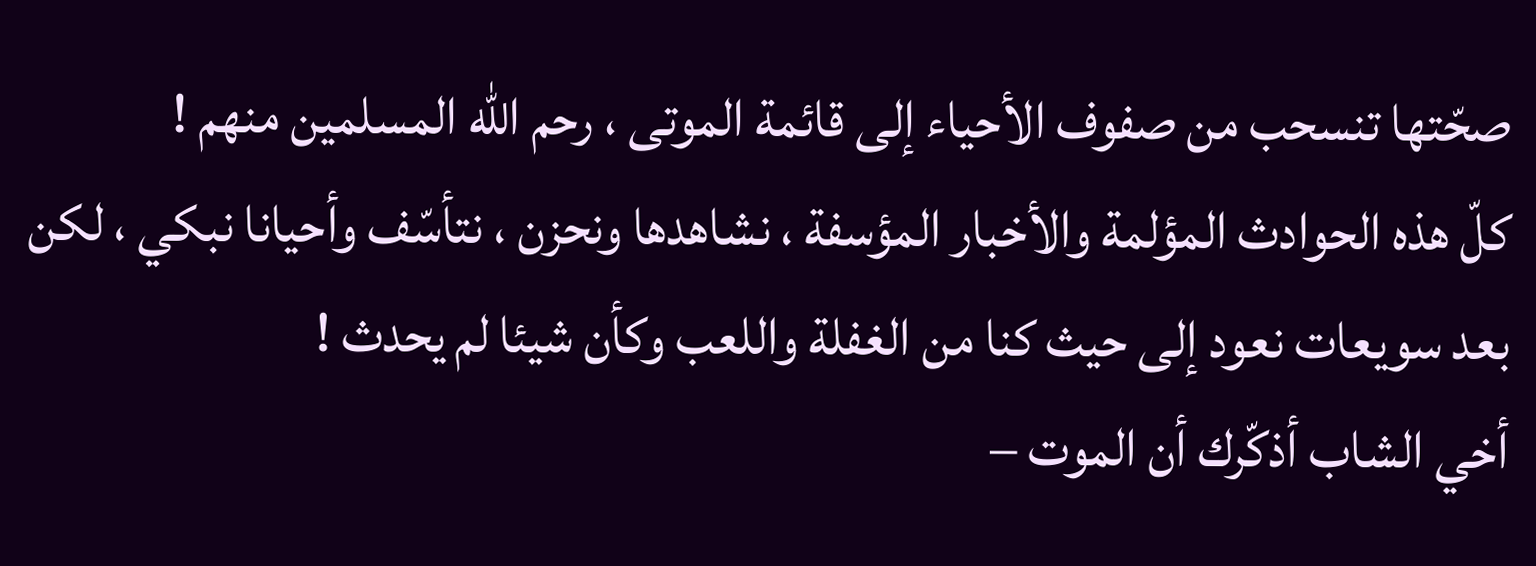صحّتها تنسحب من صفوف الأحياء إلى قائمة الموتى ، رحم الله المسلمين منهم !
كلّ هذه الحوادث المؤلمة والأخبار المؤسفة ، نشاهدها ونحزن ، نتأسّف وأحيانا نبكي ، لكن بعد سويعات نعود إلى حيث كنا من الغفلة واللعب وكأن شيئا لم يحدث !
أخي الشاب أذكّرك أن الموت –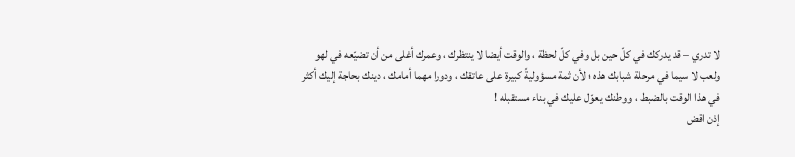لا تدري – قد يدركك في كلّ حين بل وفي كلّ لحظة ، والوقت أيضا لا ينتظرك ، وعمرك أغلى من أن تضيّعه في لهو ولعب لا سيما في مرحلة شبابك هذه ؛ لأن ثمة مسؤوليةً كبيرة على عاتقك ، ودورا مهما أمامك ، دينك بحاجة إليك أكثر في هذا الوقت بالضبط ، ووطنك يعوّل عليك في بناء مستقبله !
إذن اقض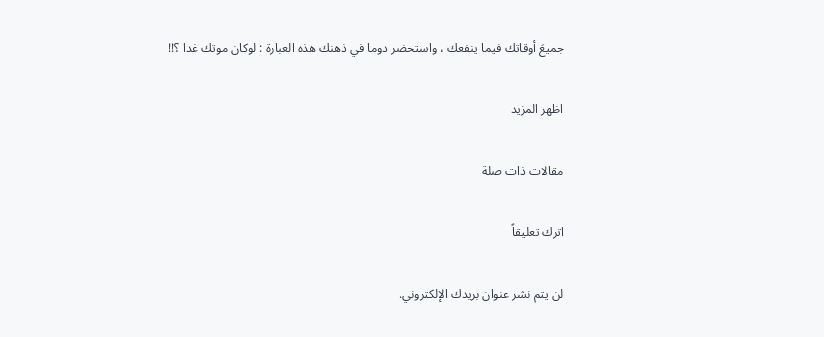جميعَ أوقاتك فيما ينفعك ، واستحضر دوما في ذهنك هذه العبارة : لوكان موتك غدا ؟!!

اظهر المزيد

مقالات ذات صلة

اترك تعليقاً

لن يتم نشر عنوان بريدك الإلكتروني.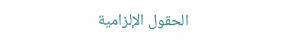الحقول الإلزامية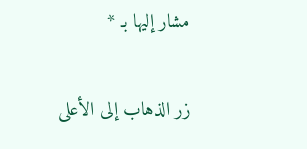مشار إليها بـ *

زر الذهاب إلى الأعلى